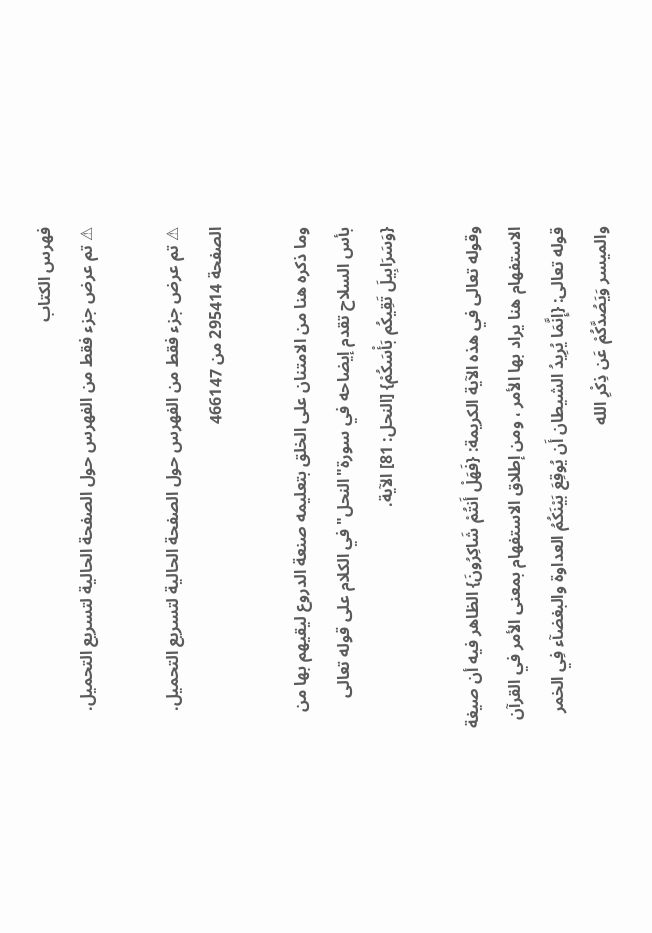فهرس الكتاب
⚠ تم عرض جزء فقط من الفهرس حول الصفحة الحالية لتسريع التحميل.

⚠ تم عرض جزء فقط من الفهرس حول الصفحة الحالية لتسريع التحميل.
الصفحة 295414 من 466147

وما ذكره هنا من الامتنان على الخلق بتعليمه صنعة الدروع ليقيهم بها من بأس السلاح تقدم إيضاحه في سورة"النحل"في الكلام على قوله تعالى {وَسَرَابِيلَ تَقِيكُم بَأْسَكُمْ} [النحل: 81] الآية.

وقوله تعالى في هذه الآية الكريمة: {فَهَلْ أَنتُمْ شَاكِرُونَ} الظاهر فيه أن صيغة الاستفهام هنا يراد بها الأمر ، ومن إطلاق الاستفهام بمعنى الأمر في القرآن قوله تعالى: {إِنَّمَا يُرِيدُ الشيطان أَن يُوقِعَ بَيْنَكُمُ العداوة والبغضآء فِي الخمر والميسر وَيَصُدَّكُمْ عَن ذِكْرِ الله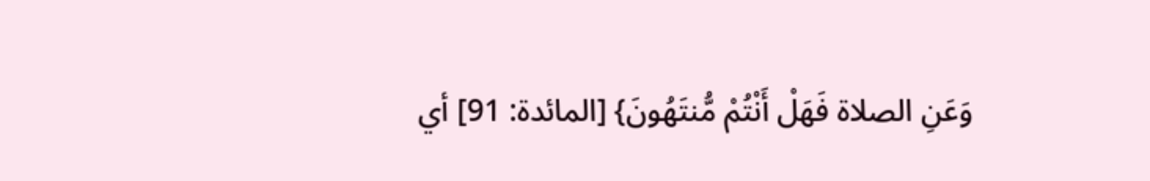وَعَنِ الصلاة فَهَلْ أَنْتُمْ مُّنتَهُونَ} [المائدة: 91] أي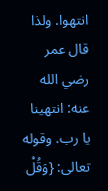انتهوا. ولذا قال عمر رضي الله عنه: انتهينا يا رب. وقوله تعالى: {وَقُلْ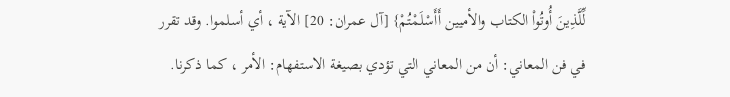لِّلَّذِينَ أُوتُواْ الكتاب والأميين أَأَسْلَمْتُمْ} [آل عمران: 20] الآية ، أي أسلموا. وقد تقرر في فن المعاني: أن من المعاني التي تؤدي بصيغة الاستفهام: الأمر ، كما ذكرنا.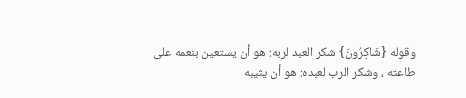وقوله {شَاكِرُونَ} شكر العبد لربه: هو أن يستعين بنعمه على طاعته ، وشكر الرب لعبده: هو أن يثيبه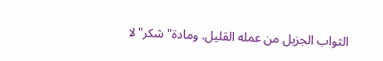الثواب الجزيل من عمله القليل. ومادة"شكر"لا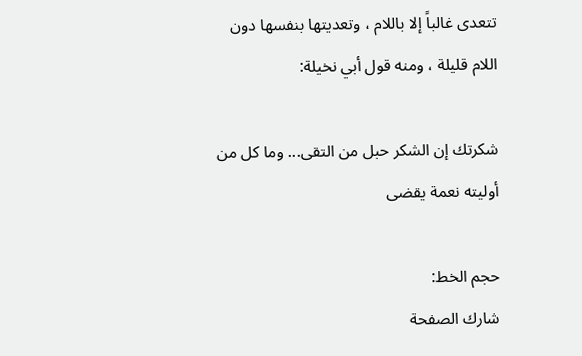تتعدى غالباً إلا باللام ، وتعديتها بنفسها دون اللام قليلة ، ومنه قول أبي نخيلة:

شكرتك إن الشكر حبل من التقى... وما كل من أوليته نعمة يقضى

حجم الخط:
شارك الصفحة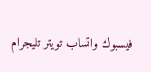فيسبوك واتساب تويتر تليجرام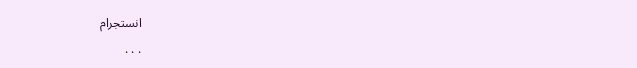انستجرام
. . .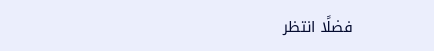فضلًا انتظر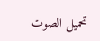تحميل الصوت